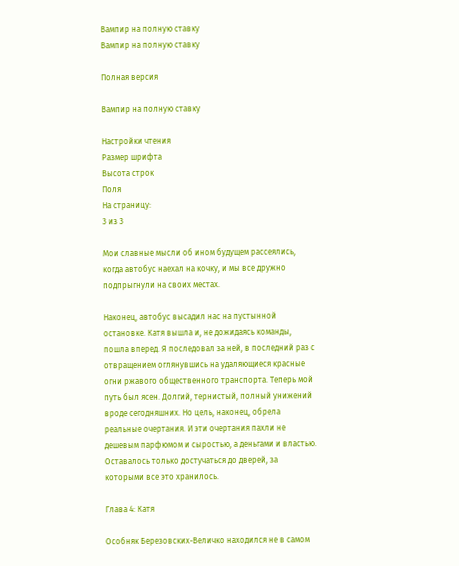Вампир на полную ставку
Вампир на полную ставку

Полная версия

Вампир на полную ставку

Настройки чтения
Размер шрифта
Высота строк
Поля
На страницу:
3 из 3

Мои славные мысли об ином будущем рассеялись, когда автобус наехал на кочку, и мы все дружно подпрыгнули на своих местах.

Наконец, автобус высадил нас на пустынной остановке. Катя вышла и, не дожидаясь команды, пошла вперед. Я последовал за ней, в последний раз с отвращением оглянувшись на удаляющиеся красные огни ржавого общественного транспорта. Теперь мой путь был ясен. Долгий, тернистый, полный унижений вроде сегодняшних. Но цель, наконец, обрела реальные очертания. И эти очертания пахли не дешевым парфюмом и сыростью, а деньгами и властью. Оставалось только достучаться до дверей, за которыми все это хранилось.

Глава 4: Катя

Особняк Березовских-Величко находился не в самом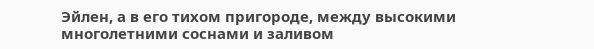Эйлен, а в его тихом пригороде, между высокими многолетними соснами и заливом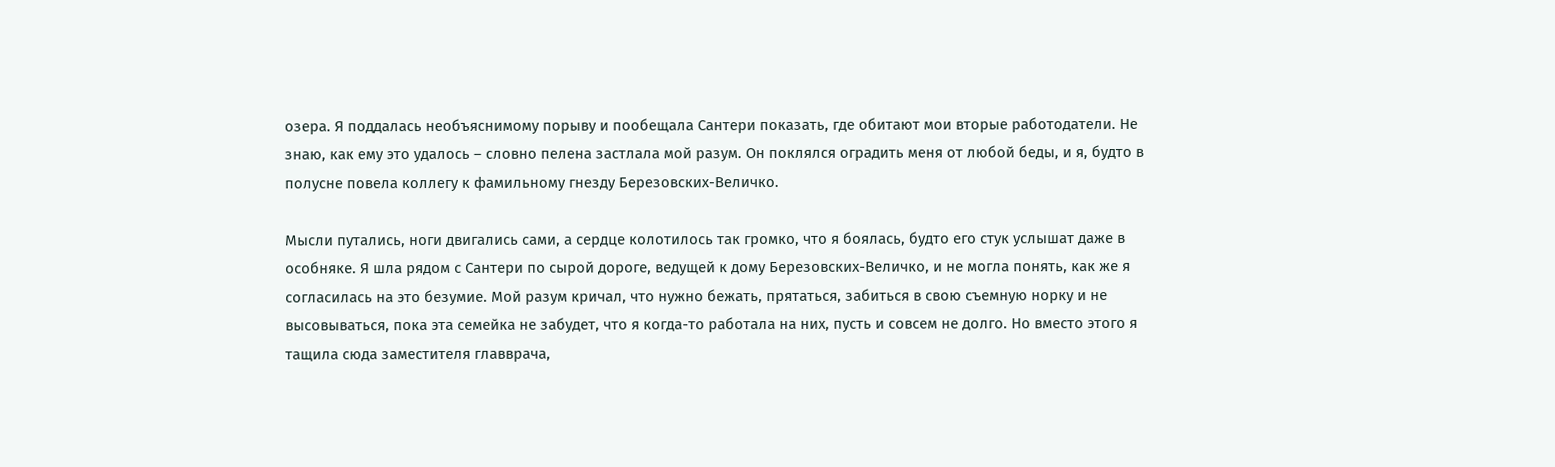озера. Я поддалась необъяснимому порыву и пообещала Сантери показать, где обитают мои вторые работодатели. Не знаю, как ему это удалось – словно пелена застлала мой разум. Он поклялся оградить меня от любой беды, и я, будто в полусне повела коллегу к фамильному гнезду Березовских-Величко.

Мысли путались, ноги двигались сами, а сердце колотилось так громко, что я боялась, будто его стук услышат даже в особняке. Я шла рядом с Сантери по сырой дороге, ведущей к дому Березовских-Величко, и не могла понять, как же я согласилась на это безумие. Мой разум кричал, что нужно бежать, прятаться, забиться в свою съемную норку и не высовываться, пока эта семейка не забудет, что я когда-то работала на них, пусть и совсем не долго. Но вместо этого я тащила сюда заместителя главврача,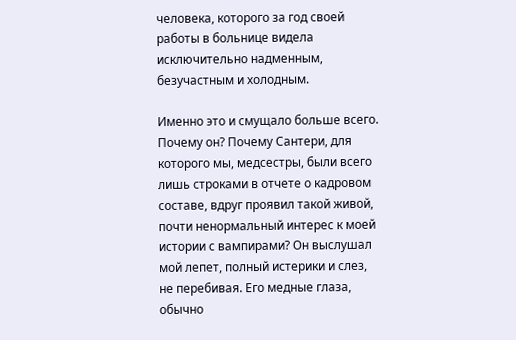человека, которого за год своей работы в больнице видела исключительно надменным, безучастным и холодным.

Именно это и смущало больше всего. Почему он? Почему Сантери, для которого мы, медсестры, были всего лишь строками в отчете о кадровом составе, вдруг проявил такой живой, почти ненормальный интерес к моей истории с вампирами? Он выслушал мой лепет, полный истерики и слез, не перебивая. Его медные глаза, обычно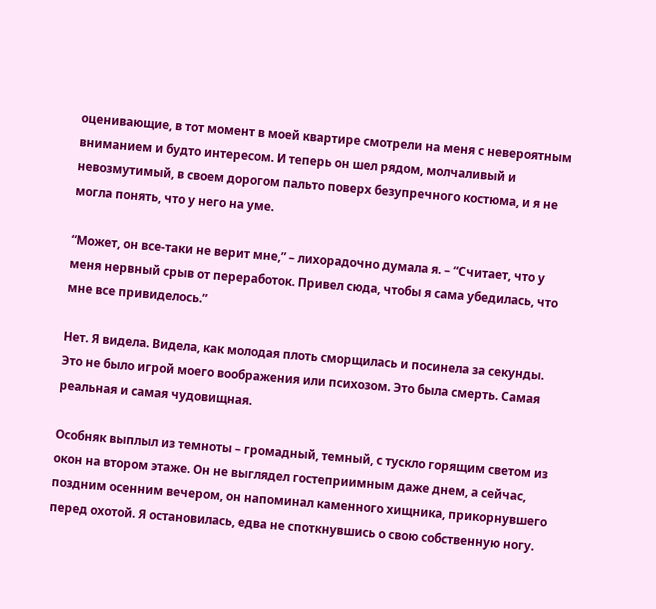оценивающие, в тот момент в моей квартире смотрели на меня с невероятным вниманием и будто интересом. И теперь он шел рядом, молчаливый и невозмутимый, в своем дорогом пальто поверх безупречного костюма, и я не могла понять, что у него на уме.

“Может, он все-таки не верит мне,” – лихорадочно думала я. – “Считает, что у меня нервный срыв от переработок. Привел сюда, чтобы я сама убедилась, что мне все привиделось.”

Нет. Я видела. Видела, как молодая плоть сморщилась и посинела за секунды. Это не было игрой моего воображения или психозом. Это была смерть. Самая реальная и самая чудовищная.

Особняк выплыл из темноты – громадный, темный, с тускло горящим светом из окон на втором этаже. Он не выглядел гостеприимным даже днем, а сейчас, поздним осенним вечером, он напоминал каменного хищника, прикорнувшего перед охотой. Я остановилась, едва не споткнувшись о свою собственную ногу.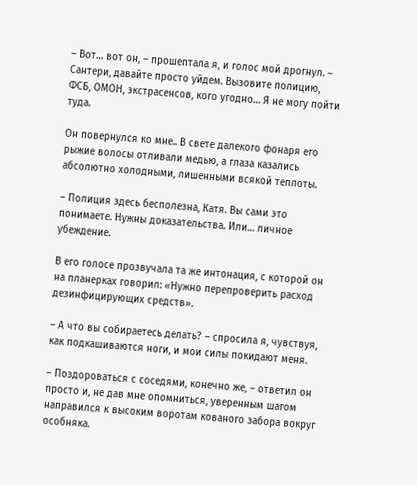– Вот… вот он, – прошептала я, и голос мой дрогнул. – Сантери, давайте просто уйдем. Вызовите полицию, ФСБ, ОМОН, экстрасенсов, кого угодно… Я не могу пойти туда.

Он повернулся ко мне.. В свете далекого фонаря его рыжие волосы отливали медью, а глаза казались абсолютно холодными, лишенными всякой теплоты.

– Полиция здесь бесполезна, Катя. Вы сами это понимаете. Нужны доказательства. Или… личное убеждение.

В его голосе прозвучала та же интонация, с которой он на планерках говорил: «Нужно перепроверить расход дезинфицирующих средств».

– А что вы собираетесь делать? – спросила я, чувствуя, как подкашиваются ноги, и мои силы покидают меня.

– Поздороваться с соседями, конечно же, – ответил он просто и, не дав мне опомниться, уверенным шагом направился к высоким воротам кованого забора вокруг особняка.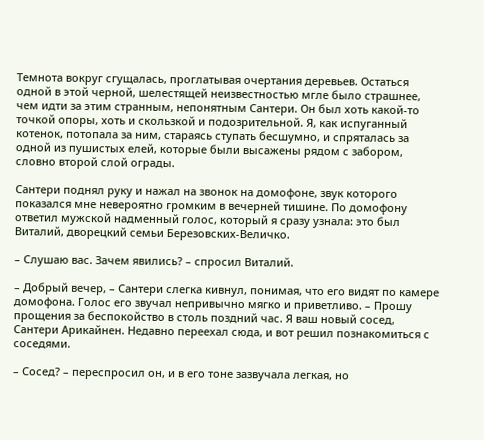Темнота вокруг сгущалась, проглатывая очертания деревьев. Остаться одной в этой черной, шелестящей неизвестностью мгле было страшнее, чем идти за этим странным, непонятным Сантери. Он был хоть какой-то точкой опоры, хоть и скользкой и подозрительной. Я, как испуганный котенок, потопала за ним, стараясь ступать бесшумно, и спряталась за одной из пушистых елей, которые были высажены рядом с забором, словно второй слой ограды.

Сантери поднял руку и нажал на звонок на домофоне, звук которого показался мне невероятно громким в вечерней тишине. По домофону ответил мужской надменный голос, который я сразу узнала: это был Виталий, дворецкий семьи Березовских-Величко.

– Слушаю вас. Зачем явились? – спросил Виталий.

– Добрый вечер, – Сантери слегка кивнул, понимая, что его видят по камере домофона. Голос его звучал непривычно мягко и приветливо. – Прошу прощения за беспокойство в столь поздний час. Я ваш новый сосед, Сантери Арикайнен. Недавно переехал сюда, и вот решил познакомиться с соседями.

– Сосед? – переспросил он, и в его тоне зазвучала легкая, но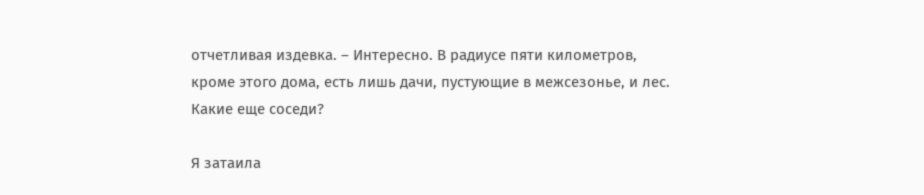отчетливая издевка. – Интересно. В радиусе пяти километров, кроме этого дома, есть лишь дачи, пустующие в межсезонье, и лес. Какие еще соседи?

Я затаила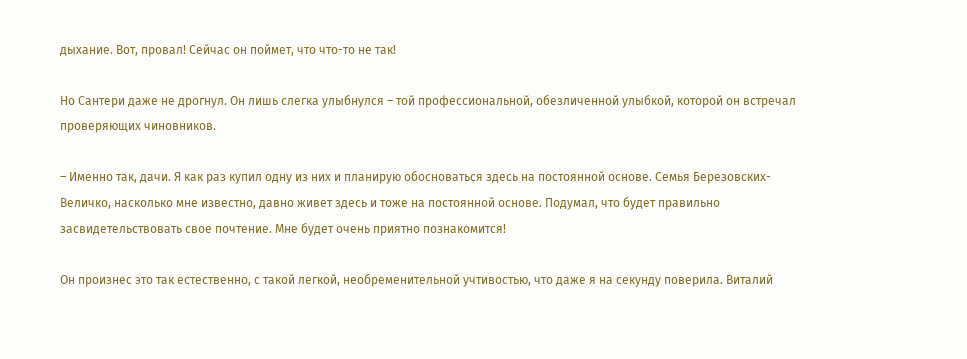дыхание. Вот, провал! Сейчас он поймет, что что-то не так!

Но Сантери даже не дрогнул. Он лишь слегка улыбнулся – той профессиональной, обезличенной улыбкой, которой он встречал проверяющих чиновников.

– Именно так, дачи. Я как раз купил одну из них и планирую обосноваться здесь на постоянной основе. Семья Березовских-Величко, насколько мне известно, давно живет здесь и тоже на постоянной основе. Подумал, что будет правильно засвидетельствовать свое почтение. Мне будет очень приятно познакомится!

Он произнес это так естественно, с такой легкой, необременительной учтивостью, что даже я на секунду поверила. Виталий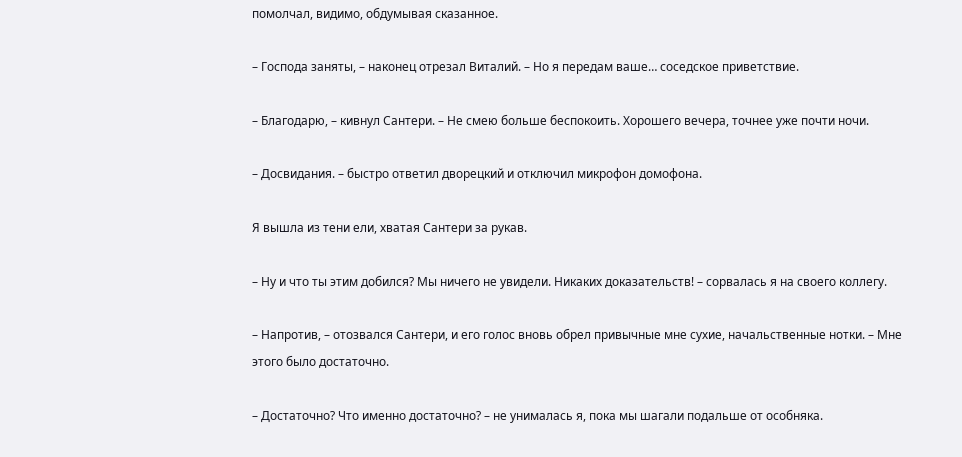помолчал, видимо, обдумывая сказанное.

– Господа заняты, – наконец отрезал Виталий. – Но я передам ваше… соседское приветствие.

– Благодарю, – кивнул Сантери. – Не смею больше беспокоить. Хорошего вечера, точнее уже почти ночи.

– Досвидания. – быстро ответил дворецкий и отключил микрофон домофона.

Я вышла из тени ели, хватая Сантери за рукав.

– Ну и что ты этим добился? Мы ничего не увидели. Никаких доказательств! – сорвалась я на своего коллегу.

– Напротив, – отозвался Сантери, и его голос вновь обрел привычные мне сухие, начальственные нотки. – Мне этого было достаточно.

– Достаточно? Что именно достаточно? – не унималась я, пока мы шагали подальше от особняка.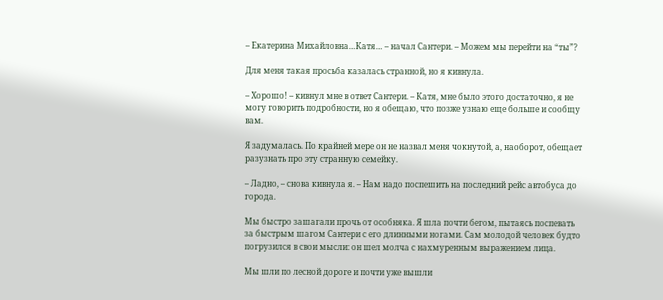– Екатерина Михайловна…Катя… – начал Сантери. – Можем мы перейти на “ты”?

Для меня такая просьба казалась странной, но я кивнула.

– Хорошо! – кивнул мне в ответ Сантери. – Катя, мне было этого достаточно, я не могу говорить подробности, но я обещаю, что позже узнаю еще больше и сообщу вам.

Я задумалась. По крайней мере он не назвал меня чокнутой, а, наоборот, обещает разузнать про эту странную семейку.

– Ладно, – снова кивнула я. – Нам надо поспешить на последний рейс автобуса до города.

Мы быстро зашагали прочь от особняка. Я шла почти бегом, пытаясь поспевать за быстрым шагом Сантери с его длинными ногами. Сам молодой человек будто погрузился в свои мысли: он шел молча с нахмуренным выражением лица.

Мы шли по лесной дороге и почти уже вышли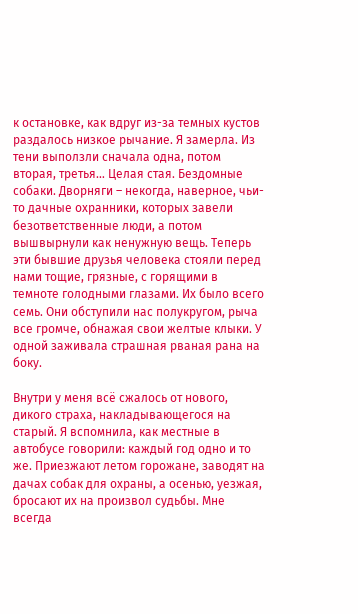к остановке, как вдруг из-за темных кустов раздалось низкое рычание. Я замерла. Из тени выползли сначала одна, потом вторая, третья… Целая стая. Бездомные собаки. Дворняги – некогда, наверное, чьи-то дачные охранники, которых завели безответственные люди, а потом вышвырнули как ненужную вещь. Теперь эти бывшие друзья человека стояли перед нами тощие, грязные, с горящими в темноте голодными глазами. Их было всего семь. Они обступили нас полукругом, рыча все громче, обнажая свои желтые клыки. У одной заживала страшная рваная рана на боку.

Внутри у меня всё сжалось от нового, дикого страха, накладывающегося на старый. Я вспомнила, как местные в автобусе говорили: каждый год одно и то же. Приезжают летом горожане, заводят на дачах собак для охраны, а осенью, уезжая, бросают их на произвол судьбы. Мне всегда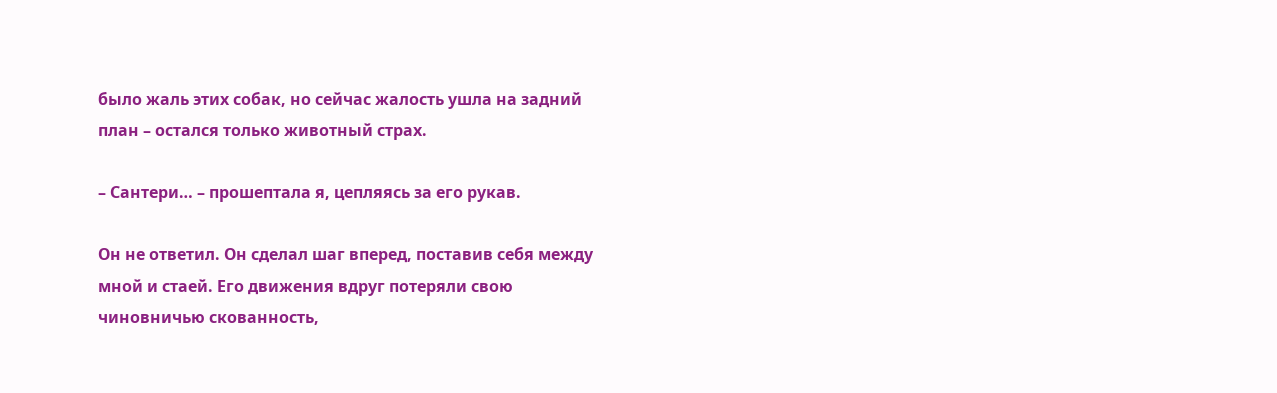было жаль этих собак, но сейчас жалость ушла на задний план – остался только животный страх.

– Сантери… – прошептала я, цепляясь за его рукав.

Он не ответил. Он сделал шаг вперед, поставив себя между мной и стаей. Его движения вдруг потеряли свою чиновничью скованность,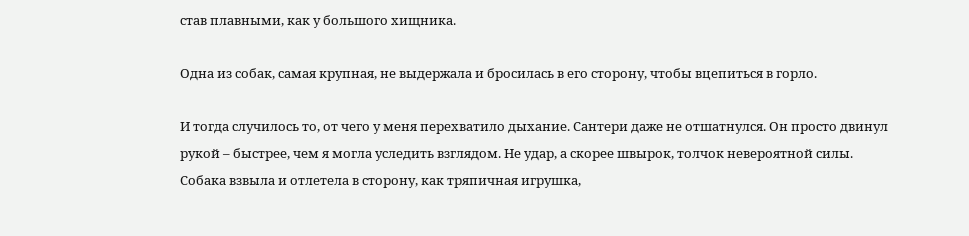став плавными, как у большого хищника.

Одна из собак, самая крупная, не выдержала и бросилась в его сторону, чтобы вцепиться в горло.

И тогда случилось то, от чего у меня перехватило дыхание. Сантери даже не отшатнулся. Он просто двинул рукой – быстрее, чем я могла уследить взглядом. Не удар, а скорее швырок, толчок невероятной силы. Собака взвыла и отлетела в сторону, как тряпичная игрушка,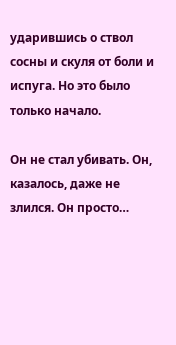ударившись о ствол сосны и скуля от боли и испуга. Но это было только начало.

Он не стал убивать. Он, казалось, даже не злился. Он просто…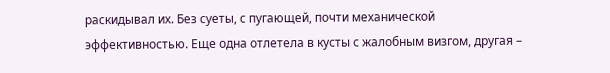раскидывал их. Без суеты, с пугающей, почти механической эффективностью. Еще одна отлетела в кусты с жалобным визгом, другая –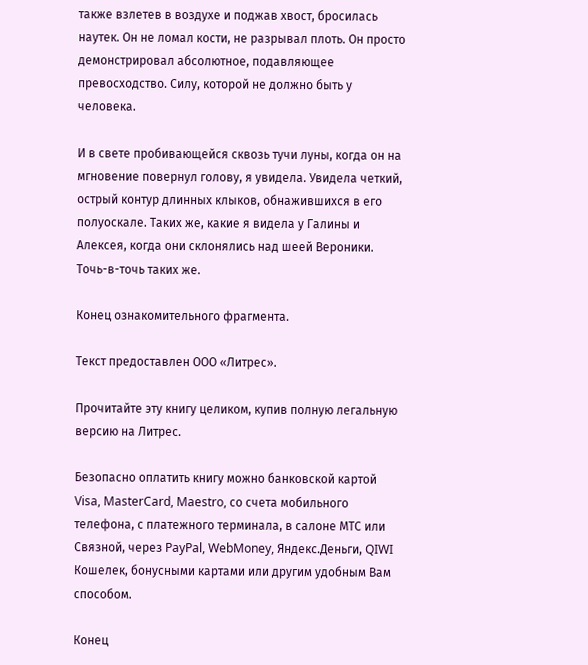также взлетев в воздухе и поджав хвост, бросилась наутек. Он не ломал кости, не разрывал плоть. Он просто демонстрировал абсолютное, подавляющее превосходство. Силу, которой не должно быть у человека.

И в свете пробивающейся сквозь тучи луны, когда он на мгновение повернул голову, я увидела. Увидела четкий, острый контур длинных клыков, обнажившихся в его полуоскале. Таких же, какие я видела у Галины и Алексея, когда они склонялись над шеей Вероники. Точь-в-точь таких же.

Конец ознакомительного фрагмента.

Текст предоставлен ООО «Литрес».

Прочитайте эту книгу целиком, купив полную легальную версию на Литрес.

Безопасно оплатить книгу можно банковской картой Visa, MasterCard, Maestro, со счета мобильного телефона, с платежного терминала, в салоне МТС или Связной, через PayPal, WebMoney, Яндекс.Деньги, QIWI Кошелек, бонусными картами или другим удобным Вам способом.

Конец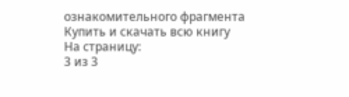ознакомительного фрагмента
Купить и скачать всю книгу
На страницу:
3 из 3